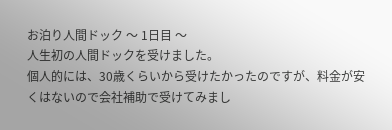お泊り人間ドック 〜 1日目 〜
人生初の人間ドックを受けました。
個人的には、30歳くらいから受けたかったのですが、料金が安くはないので会社補助で受けてみまし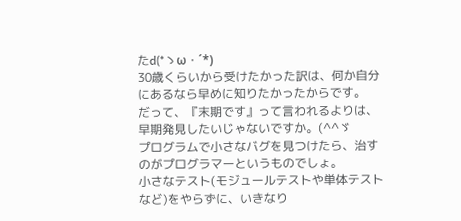たd(*ゝω・´*)
30歳くらいから受けたかった訳は、何か自分にあるなら早めに知りたかったからです。
だって、『末期です』って言われるよりは、早期発見したいじゃないですか。(^^ゞ
プログラムで小さなバグを見つけたら、治すのがプログラマーというものでしょ。
小さなテスト(モジュールテストや単体テストなど)をやらずに、いきなり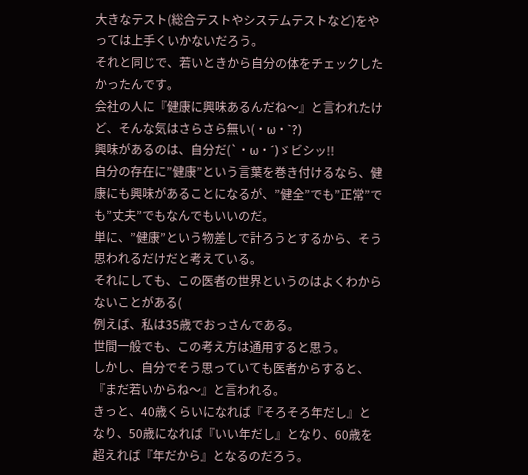大きなテスト(総合テストやシステムテストなど)をやっては上手くいかないだろう。
それと同じで、若いときから自分の体をチェックしたかったんです。
会社の人に『健康に興味あるんだね〜』と言われたけど、そんな気はさらさら無い(・ω・`?)
興味があるのは、自分だ(`・ω・´)ゞビシッ!!
自分の存在に”健康”という言葉を巻き付けるなら、健康にも興味があることになるが、”健全”でも”正常”でも”丈夫”でもなんでもいいのだ。
単に、”健康”という物差しで計ろうとするから、そう思われるだけだと考えている。
それにしても、この医者の世界というのはよくわからないことがある(
例えば、私は35歳でおっさんである。
世間一般でも、この考え方は通用すると思う。
しかし、自分でそう思っていても医者からすると、『まだ若いからね〜』と言われる。
きっと、40歳くらいになれば『そろそろ年だし』となり、50歳になれば『いい年だし』となり、60歳を超えれば『年だから』となるのだろう。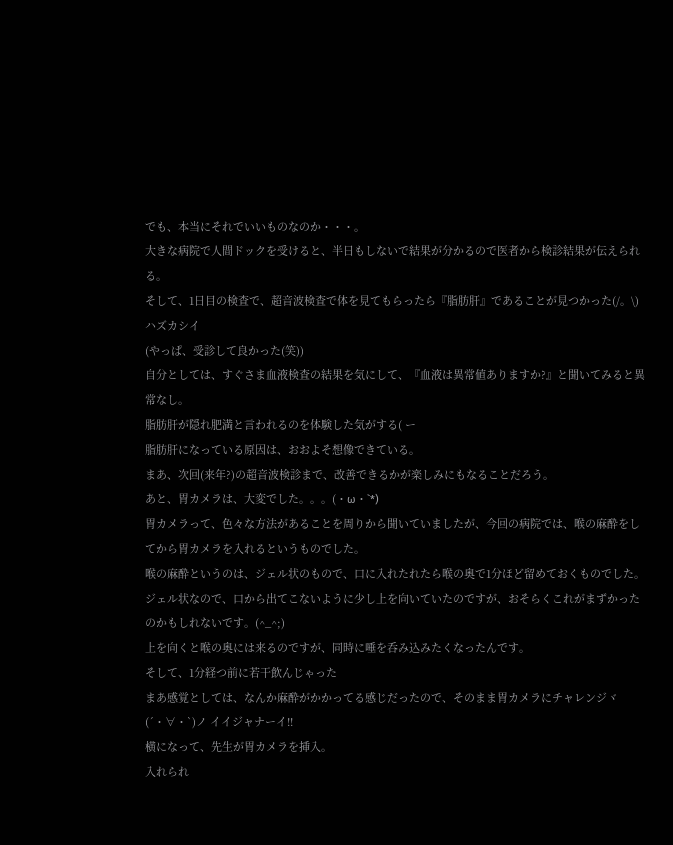でも、本当にそれでいいものなのか・・・。
大きな病院で人間ドックを受けると、半日もしないで結果が分かるので医者から検診結果が伝えられる。
そして、1日目の検査で、超音波検査で体を見てもらったら『脂肪肝』であることが見つかった(/。\) ハズカシイ
(やっぱ、受診して良かった(笑))
自分としては、すぐさま血液検査の結果を気にして、『血液は異常値ありますか?』と聞いてみると異常なし。
脂肪肝が隠れ肥満と言われるのを体験した気がする( ー
脂肪肝になっている原因は、おおよそ想像できている。
まあ、次回(来年?)の超音波検診まで、改善できるかが楽しみにもなることだろう。
あと、胃カメラは、大変でした。。。(・ω・`*)
胃カメラって、色々な方法があることを周りから聞いていましたが、今回の病院では、喉の麻酔をしてから胃カメラを入れるというものでした。
喉の麻酔というのは、ジェル状のもので、口に入れたれたら喉の奥で1分ほど留めておくものでした。
ジェル状なので、口から出てこないように少し上を向いていたのですが、おそらくこれがまずかったのかもしれないです。(^_^;)
上を向くと喉の奥には来るのですが、同時に唾を呑み込みたくなったんです。
そして、1分経つ前に若干飲んじゃった
まあ感覚としては、なんか麻酔がかかってる感じだったので、そのまま胃カメラにチャレンジヾ(´・∀・`)ノ イイジャナーイ!!
横になって、先生が胃カメラを挿入。
入れられ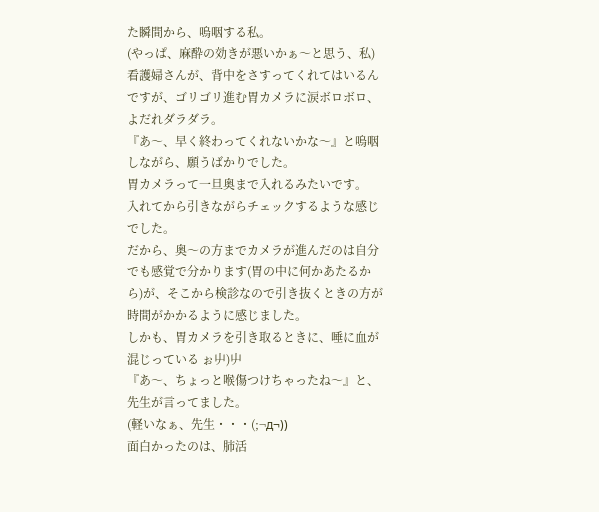た瞬間から、嗚咽する私。
(やっぱ、麻酔の効きが悪いかぁ〜と思う、私)
看護婦さんが、背中をさすってくれてはいるんですが、ゴリゴリ進む胃カメラに涙ボロボロ、よだれダラダラ。
『あ〜、早く終わってくれないかな〜』と嗚咽しながら、願うばかりでした。
胃カメラって一旦奥まで入れるみたいです。
入れてから引きながらチェックするような感じでした。
だから、奥〜の方までカメラが進んだのは自分でも感覚で分かります(胃の中に何かあたるから)が、そこから検診なので引き抜くときの方が時間がかかるように感じました。
しかも、胃カメラを引き取るときに、唾に血が混じっている ぉ屮)屮
『あ〜、ちょっと喉傷つけちゃったね〜』と、先生が言ってました。
(軽いなぁ、先生・・・(;¬д¬))
面白かったのは、肺活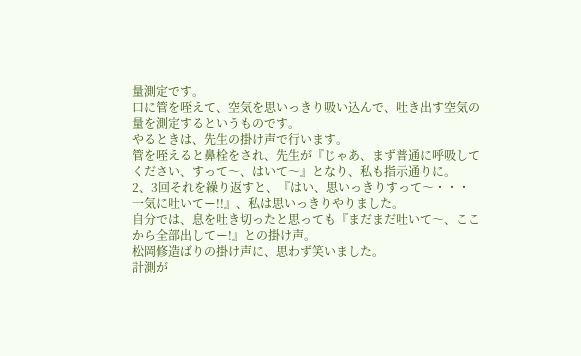量測定です。
口に管を咥えて、空気を思いっきり吸い込んで、吐き出す空気の量を測定するというものです。
やるときは、先生の掛け声で行います。
管を咥えると鼻栓をされ、先生が『じゃあ、まず普通に呼吸してください、すって〜、はいて〜』となり、私も指示通りに。
2、3回それを繰り返すと、『はい、思いっきりすって〜・・・一気に吐いてー!!』、私は思いっきりやりました。
自分では、息を吐き切ったと思っても『まだまだ吐いて〜、ここから全部出してー!』との掛け声。
松岡修造ばりの掛け声に、思わず笑いました。
計測が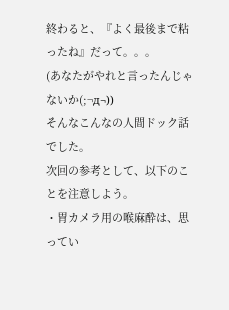終わると、『よく最後まで粘ったね』だって。。。
(あなたがやれと言ったんじゃないか(;¬д¬))
そんなこんなの人間ドック話でした。
次回の参考として、以下のことを注意しよう。
・胃カメラ用の喉麻酔は、思ってい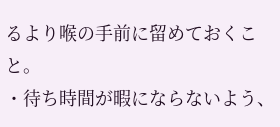るより喉の手前に留めておくこと。
・待ち時間が暇にならないよう、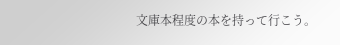文庫本程度の本を持って行こう。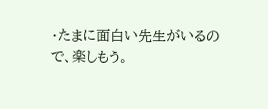・たまに面白い先生がいるので、楽しもう。